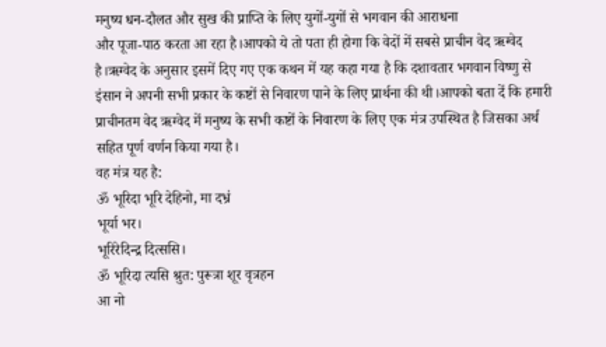मनुष्य धन-दौलत और सुख की प्राप्ति के लिए युगों-युगों से भगवान की आराधना
और पूजा-पाठ करता आ रहा है।आपको ये तो पता ही होगा कि वेदों में सबसे प्राचीन वेद ऋग्वेद है।ऋग्वेद के अनुसार इसमें दिए गए एक कथन में यह कहा गया है कि दशावतार भगवान विष्णु से इंसान ने अपनी सभी प्रकार के कष्टों से निवारण पाने के लिए प्रार्थना की थी।आपको बता दें कि हमारी प्राचीनतम वेद ऋग्वेद में मनुष्य के सभी कष्टों के निवारण के लिए एक मंत्र उपस्थित है जिसका अर्थ सहित पूर्ण वर्णन किया गया है।
वह मंत्र यह है:
ॐ भूरिदा भूरि देहिनो, मा दभ्रं
भूर्या भर।
भूरिरेदिन्द्र दित्ससि।
ॐ भूरिदा त्यसि श्रुत: पुरूत्रा शूर वृत्रहन
आ नो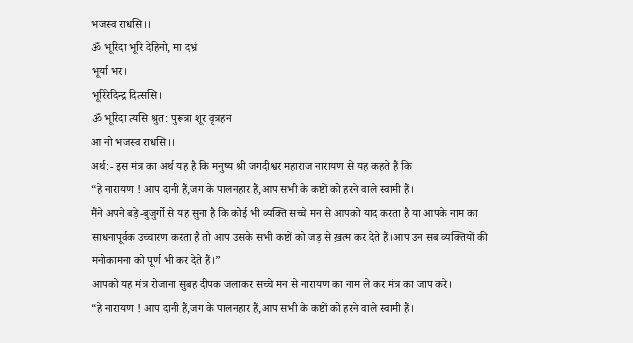भजस्व राधसि।।
ॐ भूरिदा भूरि देहिनो, मा दभ्रं
भूर्या भर।
भूरिरेदिन्द्र दित्ससि।
ॐ भूरिदा त्यसि श्रुत: पुरूत्रा शूर वृत्रहन
आ नो भजस्व राधसि।।
अर्थ:- इस मंत्र का अर्थ यह है कि मनुष्य श्री जगदीश्वर महाराज नारायण से यह कहते हैं कि
“हे नारायण ! आप दानी हैं,जग के पालनहार हैं,आप सभी के कष्टों को हरने वाले स्वामी हैं।
मैंने अपने बड़े-बुजुर्गो से यह सुना है कि कोई भी व्यक्ति सच्चे मन से आपको याद करता है या आपके नाम का साधनापूर्वक उच्चारण करता है तो आप उसके सभी कष्टों को जड़ से ख़त्म कर देते हैं।आप उन सब व्यक्तियों की मनोकामना को पूर्ण भी कर देते हैं।”
आपको यह मंत्र रोजाना सुबह दीपक जलाकर सच्चे मन से नारायण का नाम ले कर मंत्र का जाप करे।
“हे नारायण ! आप दानी हैं,जग के पालनहार हैं,आप सभी के कष्टों को हरने वाले स्वामी हैं।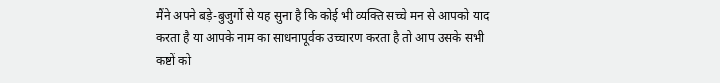मैंने अपने बड़े-बुजुर्गो से यह सुना है कि कोई भी व्यक्ति सच्चे मन से आपको याद करता है या आपके नाम का साधनापूर्वक उच्चारण करता है तो आप उसके सभी कष्टों को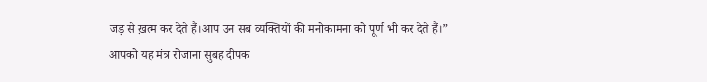जड़ से ख़त्म कर देते हैं।आप उन सब व्यक्तियों की मनोकामना को पूर्ण भी कर देते हैं।”
आपको यह मंत्र रोजाना सुबह दीपक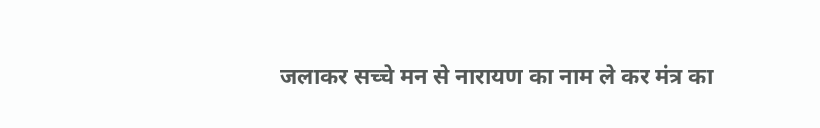जलाकर सच्चे मन से नारायण का नाम ले कर मंत्र का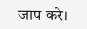जाप करे।